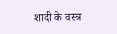शादी के वस्त्र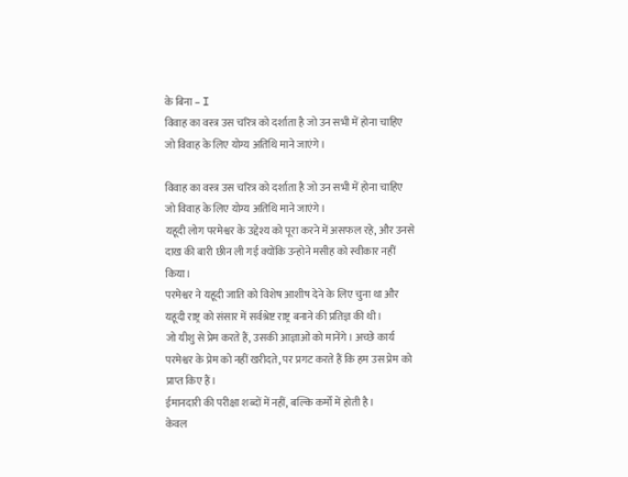के बिना – I
विवाह का वस्त्र उस चरित्र को दर्शाता है जो उन सभी में होना चाहिए जो विवाह के लिए योग्य अतिथि माने जाएंगे।

विवाह का वस्त्र उस चरित्र को दर्शाता है जो उन सभी में होना चाहिए जो विवाह के लिए योग्य अतिथि माने जाएंगे।
यहूदी लोग परमेश्वर के उद्देश्य को पूरा करने में असफल रहे, और उनसे दाख की बारी छीन ली गई क्योंकि उन्होने मसीह को स्वीकार नहीं किया।
परमेश्वर ने यहूदी जाति को विशेष आशीष देने के लिए चुना था और यहूदी राष्ट्र को संसार में सर्वश्रेष्ट राष्ट्र बनाने की प्रतिज्ञ की थी।
जो यीशु से प्रेम करते हैं, उसकी आज्ञाओं को मानेंगे। अच्छे कार्य परमेश्वर के प्रेम को नहीं खरीदते, पर प्रगट करते हैं कि हम उस प्रेम को प्राप्त किए हैं।
ईमानदारी की परीक्षा शब्दों में नहीं, बल्कि कर्मों में होती है।
केवल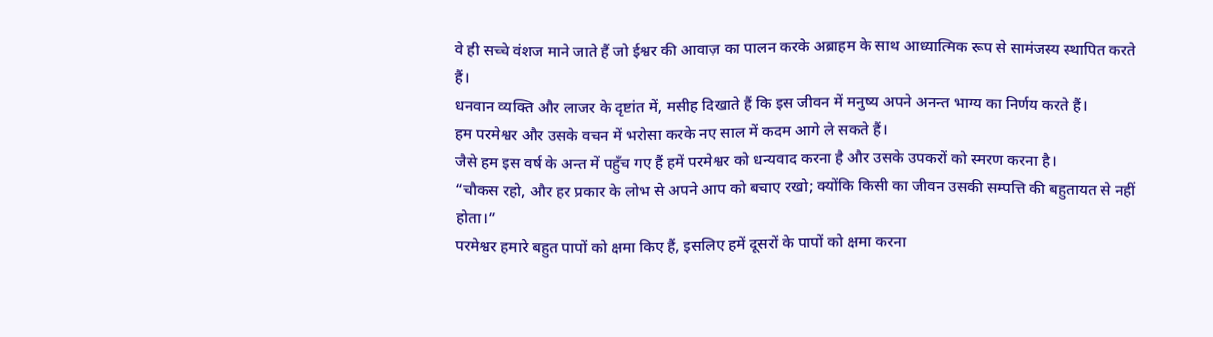वे ही सच्चे वंशज माने जाते हैं जो ईश्वर की आवाज़ का पालन करके अब्राहम के साथ आध्यात्मिक रूप से सामंजस्य स्थापित करते हैं।
धनवान व्यक्ति और लाजर के दृष्टांत में, मसीह दिखाते हैं कि इस जीवन में मनुष्य अपने अनन्त भाग्य का निर्णय करते हैं।
हम परमेश्वर और उसके वचन में भरोसा करके नए साल में कदम आगे ले सकते हैं।
जैसे हम इस वर्ष के अन्त में पहुँच गए हैं हमें परमेश्वर को धन्यवाद करना है और उसके उपकरों को स्मरण करना है।
“चौकस रहो, और हर प्रकार के लोभ से अपने आप को बचाए रखो; क्योंकि किसी का जीवन उसकी सम्पत्ति की बहुतायत से नहीं होता।”
परमेश्वर हमारे बहुत पापों को क्षमा किए हैं, इसलिए हमें दूसरों के पापों को क्षमा करना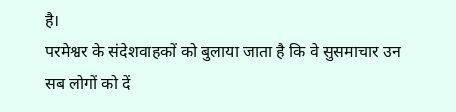है।
परमेश्वर के संदेशवाहकों को बुलाया जाता है कि वे सुसमाचार उन सब लोगों को दें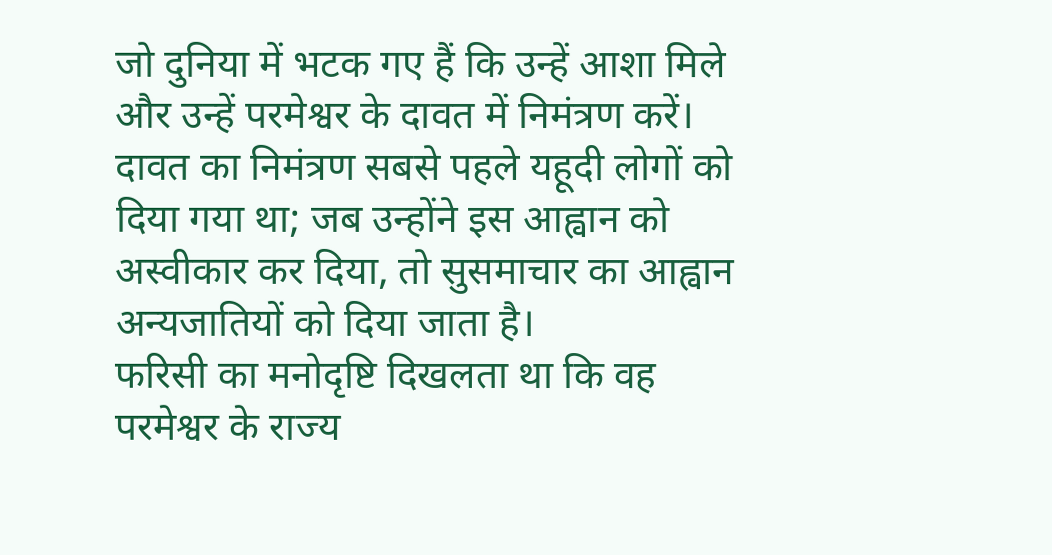जो दुनिया में भटक गए हैं कि उन्हें आशा मिले और उन्हें परमेश्वर के दावत में निमंत्रण करें।
दावत का निमंत्रण सबसे पहले यहूदी लोगों को दिया गया था; जब उन्होंने इस आह्वान को अस्वीकार कर दिया, तो सुसमाचार का आह्वान अन्यजातियों को दिया जाता है।
फरिसी का मनोदृष्टि दिखलता था कि वह परमेश्वर के राज्य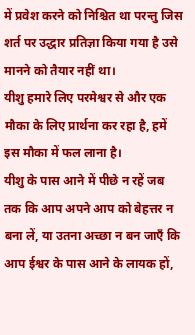में प्रवेश करने को निश्चित था परन्तु जिस शर्त पर उद्धार प्रतिज्ञा किया गया है उसे मानने को तैयार नहीं था।
यीशु हमारे लिए परमेश्वर से और एक मौका के लिए प्रार्थना कर रहा है, हमें इस मौका में फल लाना है।
यीशु के पास आने में पीछे न रहें जब तक कि आप अपने आप को बेहत्तर न बना लें, या उतना अच्छा न बन जाएँ कि आप ईश्वर के पास आने के लायक हों,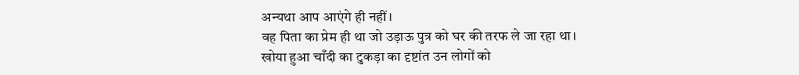अन्यथा आप आएंगे ही नहीं।
वह पिता का प्रेम ही था जो उड़ाऊ पुत्र को घर की तरफ ले जा रहा था।
खोया हुआ चाँदी का टुकड़ा का दृष्टांत उन लोगों को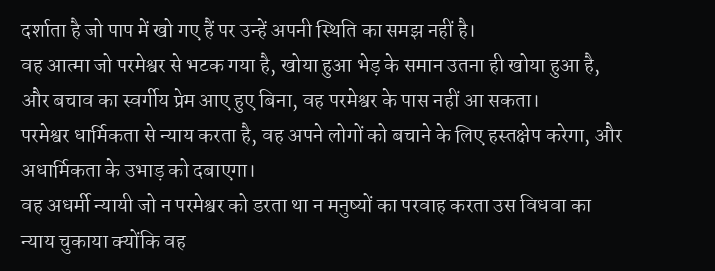दर्शाता है जो पाप में खो गए हैं पर उन्हें अपनी स्थिति का समझ नहीं है।
वह आत्मा जो परमेश्वर से भटक गया है, खोया हुआ भेड़ के समान उतना ही खोया हुआ है, और बचाव का स्वर्गीय प्रेम आए हुए बिना, वह परमेश्वर के पास नहीं आ सकता।
परमेश्वर धार्मिकता से न्याय करता है, वह अपने लोगों को बचाने के लिए हस्तक्षेप करेगा, और अधार्मिकता के उभाड़ को दबाएगा।
वह अधर्मी न्यायी जो न परमेश्वर को डरता था न मनुष्यों का परवाह करता उस विधवा का न्याय चुकाया क्योंकि वह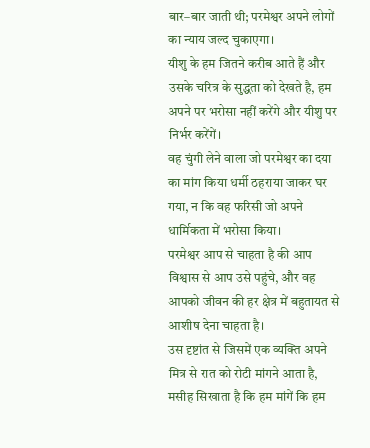बार–बार जाती थी; परमेश्वर अपने लोगों का न्याय जल्द चुकाएगा।
यीशु के हम जितने करीब आते हैं और उसके चरित्र के सुद्धता को देखते है, हम अपने पर भरोसा नहीं करेंगे और यीशु पर निर्भर करेंगें।
वह चुंगी लेने वाला जो परमेश्वर का दया का मांग किया धर्मी ठहराया जाकर घर गया, न कि वह फरिसी जो अपने धार्मिकता में भरोसा किया।
परमेश्वर आप से चाहता है की आप विश्वास से आप उसे पहुंचे, और वह आपको जीवन की हर क्षेत्र में बहुतायत से आशीष देना चाहता है।
उस दृष्टांत से जिसमें एक व्यक्ति अपने मित्र से रात को रोटी मांगने आता है, मसीह सिखाता है कि हम मांगें कि हम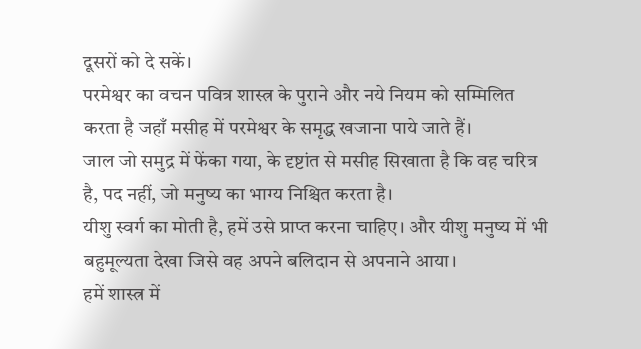दूसरों को दे सकें।
परमेश्वर का वचन पवित्र शास्त्र के पुराने और नये नियम को सम्मिलित करता है जहाँ मसीह में परमेश्वर के समृद्ध खजाना पाये जाते हैं।
जाल जो समुद्र में फेंका गया, के दृष्टांत से मसीह सिखाता है कि वह चरित्र है, पद नहीं, जो मनुष्य का भाग्य निश्चित करता है।
यीशु स्वर्ग का मोती है, हमें उसे प्राप्त करना चाहिए। और यीशु मनुष्य में भी बहुमूल्यता देखा जिसे वह अपने बलिदान से अपनाने आया।
हमें शास्त्र में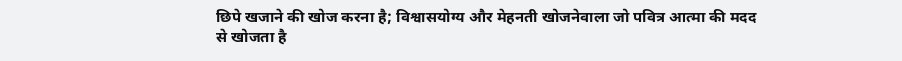छिपे खजाने की खोज करना है; विश्वासयोग्य और मेहनती खोजनेवाला जो पवित्र आत्मा की मदद से खोजता है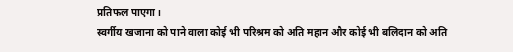प्रतिफल पाएगा।
स्वर्गीय खजाना को पाने वाला कोई भी परिश्रम को अति महान और कोई भी बलिदान को अति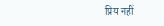प्रिय नहीं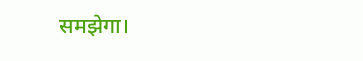समझेगा।